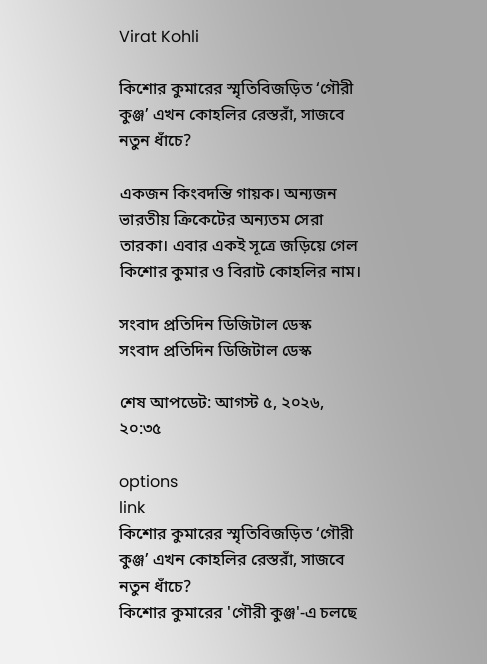Virat Kohli

কিশোর কুমারের স্মৃতিবিজড়িত ‘গৌরী কুঞ্জ’ এখন কোহলির রেস্তরাঁ, সাজবে নতুন ধাঁচে?

একজন কিংবদন্তি গায়ক। অন্যজন ভারতীয় ক্রিকেটের অন্যতম সেরা তারকা। এবার একই সূত্রে জড়িয়ে গেল কিশোর কুমার ও বিরাট কোহলির নাম।

সংবাদ প্রতিদিন ডিজিটাল ডেস্ক
সংবাদ প্রতিদিন ডিজিটাল ডেস্ক

শেষ আপডেট: আগস্ট ৫, ২০২৬, ২০:৩৫

options
link
কিশোর কুমারের স্মৃতিবিজড়িত ‘গৌরী কুঞ্জ’ এখন কোহলির রেস্তরাঁ, সাজবে নতুন ধাঁচে?
কিশোর কুমারের 'গৌরী কুঞ্জ'-এ চলছে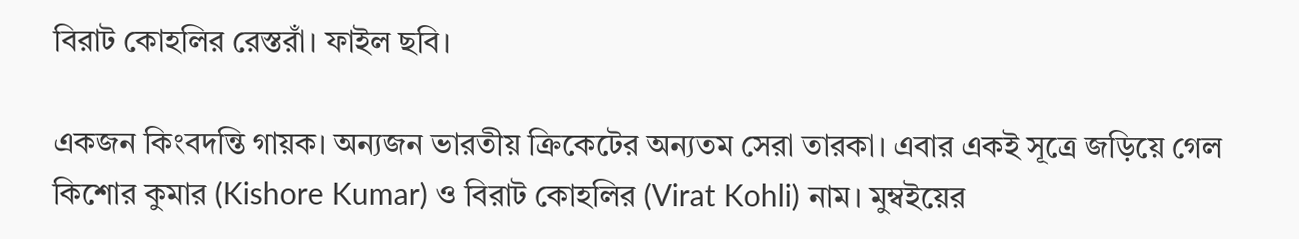বিরাট কোহলির রেস্তরাঁ। ফাইল ছবি।

একজন কিংবদন্তি গায়ক। অন্যজন ভারতীয় ক্রিকেটের অন্যতম সেরা তারকা। এবার একই সূত্রে জড়িয়ে গেল কিশোর কুমার (Kishore Kumar) ও বিরাট কোহলির (Virat Kohli) নাম। মুম্বইয়ের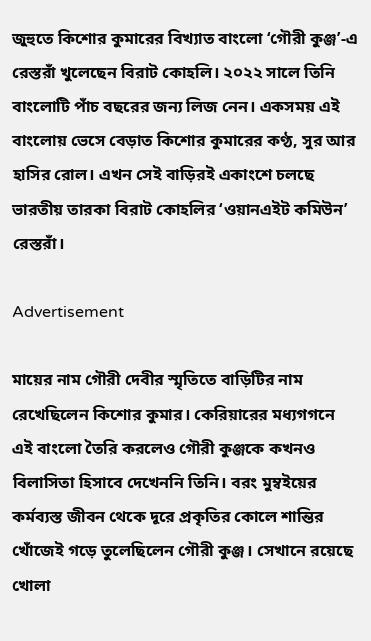জুহুতে কিশোর কুমারের বিখ্যাত বাংলো ‘গৌরী কুঞ্জ’-এ রেস্তরাঁ খুলেছেন বিরাট কোহলি। ২০২২ সালে তিনি বাংলোটি পাঁচ বছরের জন্য লিজ নেন। একসময় এই বাংলোয় ভেসে বেড়াত কিশোর কুমারের কণ্ঠ, সুর আর হাসির রোল। এখন সেই বাড়িরই একাংশে চলছে ভারতীয় তারকা বিরাট কোহলির ‘ওয়ানএইট কমিউন’ রেস্তরাঁ।

Advertisement

মায়ের নাম গৌরী দেবীর স্মৃতিতে বাড়িটির নাম রেখেছিলেন কিশোর কুমার। কেরিয়ারের মধ্যগগনে এই বাংলো তৈরি করলেও গৌরী কুঞ্জকে কখনও বিলাসিতা হিসাবে দেখেননি তিনি। বরং মুম্বইয়ের কর্মব্যস্ত জীবন থেকে দূরে প্রকৃতির কোলে শান্তির খোঁজেই গড়ে তুলেছিলেন গৌরী কুঞ্জ। সেখানে রয়েছে খোলা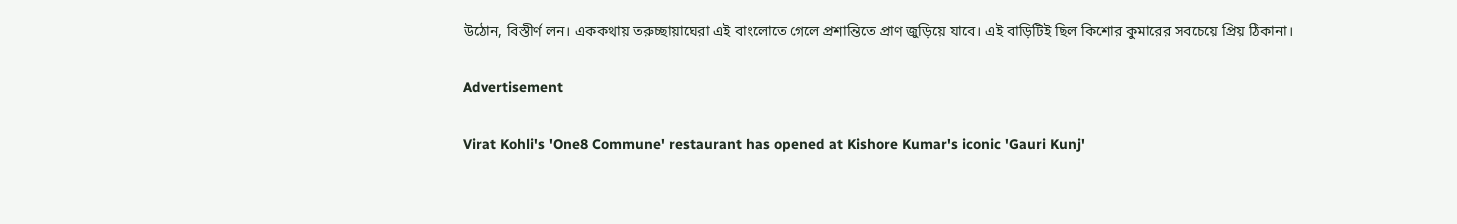উঠোন, বিস্তীর্ণ লন। এককথায় তরুচ্ছায়াঘেরা এই বাংলোতে গেলে প্রশান্তিতে প্রাণ জুড়িয়ে যাবে। এই বাড়িটিই ছিল কিশোর কুমারের সবচেয়ে প্রিয় ঠিকানা।

Advertisement

Virat Kohli's 'One8 Commune' restaurant has opened at Kishore Kumar's iconic 'Gauri Kunj'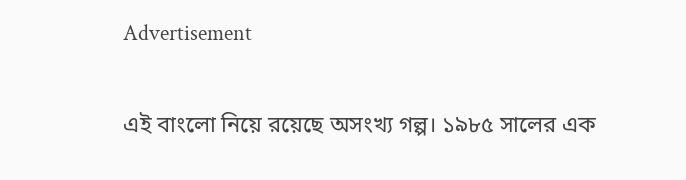Advertisement

এই বাংলো নিয়ে রয়েছে অসংখ্য গল্প। ১৯৮৫ সালের এক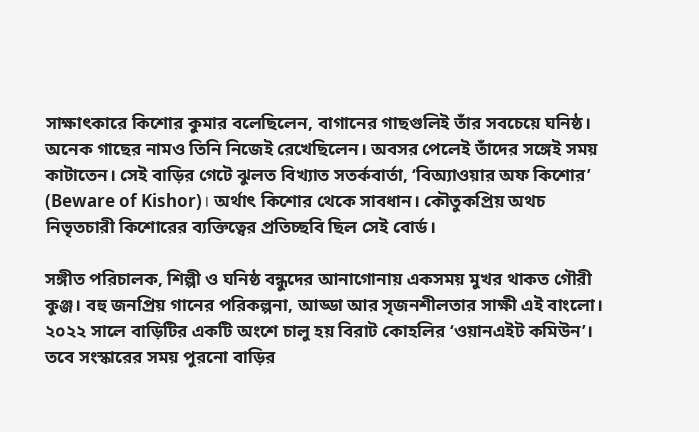সাক্ষাৎকারে কিশোর কুমার বলেছিলেন, বাগানের গাছগুলিই তাঁর সবচেয়ে ঘনিষ্ঠ। অনেক গাছের নামও তিনি নিজেই রেখেছিলেন। অবসর পেলেই তাঁদের সঙ্গেই সময় কাটাতেন। সেই বাড়ির গেটে ঝুলত বিখ্যাত সতর্কবার্তা, ‘বিঅ্যাওয়ার অফ কিশোর’ (Beware of Kishor)। অর্থাৎ কিশোর থেকে সাবধান। কৌতুকপ্রিয় অথচ নিভৃতচারী কিশোরের ব্যক্তিত্বের প্রতিচ্ছবি ছিল সেই বোর্ড।

সঙ্গীত পরিচালক, শিল্পী ও ঘনিষ্ঠ বন্ধুদের আনাগোনায় একসময় মুখর থাকত গৌরী কুঞ্জ। বহু জনপ্রিয় গানের পরিকল্পনা, আড্ডা আর সৃজনশীলতার সাক্ষী এই বাংলো। ২০২২ সালে বাড়িটির একটি অংশে চালু হয় বিরাট কোহলির ‘ওয়ানএইট কমিউন’। তবে সংস্কারের সময় পুরনো বাড়ির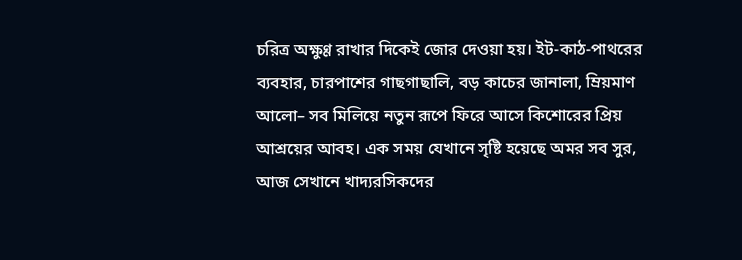চরিত্র অক্ষুণ্ণ রাখার দিকেই জোর দেওয়া হয়। ইট-কাঠ-পাথরের ব্যবহার, চারপাশের গাছগাছালি, বড় কাচের জানালা, ম্রিয়মাণ আলো– সব মিলিয়ে নতুন রূপে ফিরে আসে কিশোরের প্রিয় আশ্রয়ের আবহ। এক সময় যেখানে সৃষ্টি হয়েছে অমর সব সুর, আজ সেখানে খাদ্যরসিকদের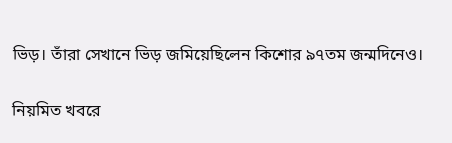ভিড়। তাঁরা সেখানে ভিড় জমিয়েছিলেন কিশোর ৯৭তম জন্মদিনেও।

নিয়মিত খবরে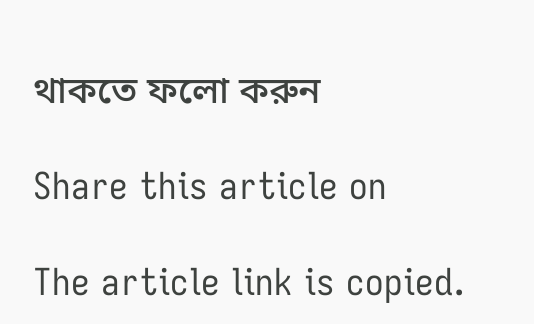থাকতে ফলো করুন

Share this article on

The article link is copied.